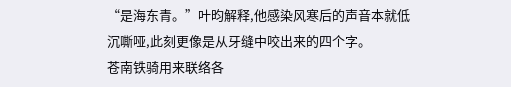“是海东青。”叶昀解释,他感染风寒后的声音本就低沉嘶哑,此刻更像是从牙缝中咬出来的四个字。
苍南铁骑用来联络各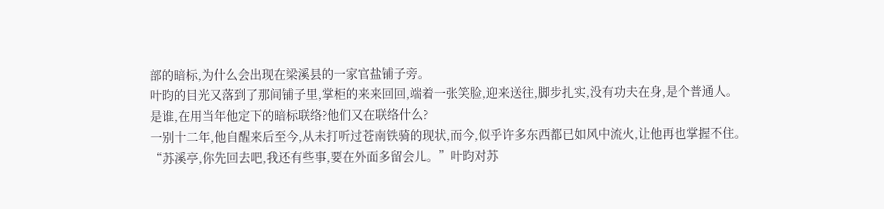部的暗标,为什么会出现在梁溪县的一家官盐铺子旁。
叶昀的目光又落到了那间铺子里,掌柜的来来回回,端着一张笑脸,迎来送往,脚步扎实,没有功夫在身,是个普通人。
是谁,在用当年他定下的暗标联络?他们又在联络什么?
一别十二年,他自醒来后至今,从未打听过苍南铁骑的现状,而今,似乎许多东西都已如风中流火,让他再也掌握不住。
“苏溪亭,你先回去吧,我还有些事,要在外面多留会儿。”叶昀对苏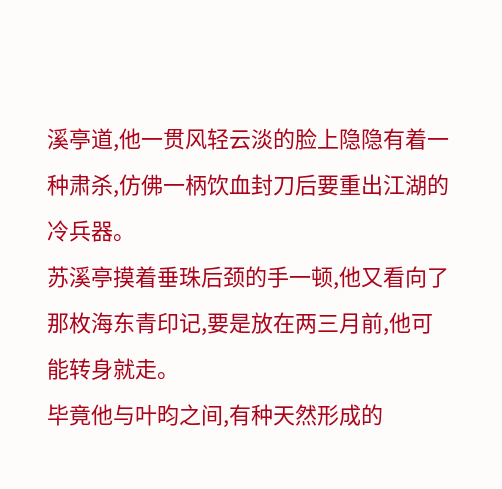溪亭道,他一贯风轻云淡的脸上隐隐有着一种肃杀,仿佛一柄饮血封刀后要重出江湖的冷兵器。
苏溪亭摸着垂珠后颈的手一顿,他又看向了那枚海东青印记,要是放在两三月前,他可能转身就走。
毕竟他与叶昀之间,有种天然形成的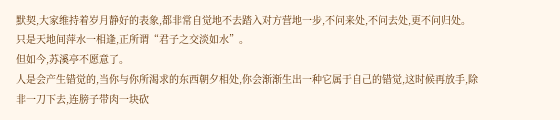默契,大家维持着岁月静好的表象,都非常自觉地不去踏入对方营地一步,不问来处,不问去处,更不问归处。
只是天地间萍水一相逢,正所谓“君子之交淡如水”。
但如今,苏溪亭不愿意了。
人是会产生错觉的,当你与你所渴求的东西朝夕相处,你会渐渐生出一种它属于自己的错觉,这时候再放手,除非一刀下去,连膀子带肉一块砍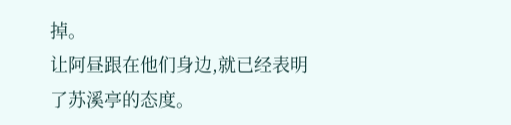掉。
让阿昼跟在他们身边,就已经表明了苏溪亭的态度。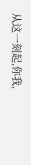从这一刻起,你我,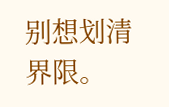别想划清界限。